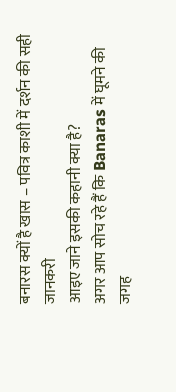बनारस क्यों है खास – पवित्र काशी में दर्शन की सही जानकरी
आइए जाने इसकी कहानी क्या है?
अगर आप सोच रहे हैं कि Banaras में घूमने की जगह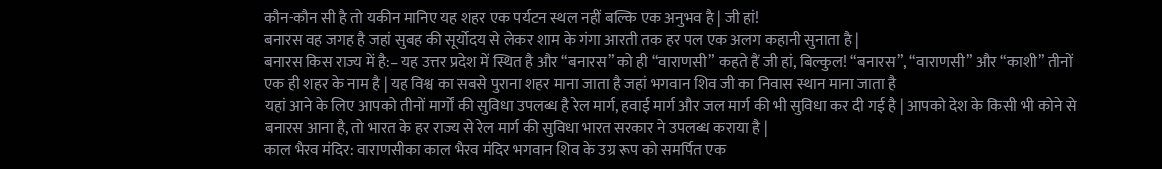कौन-कौन सी है तो यकीन मानिए यह शहर एक पर्यटन स्थल नहीं बल्कि एक अनुभव है | जी हां!
बनारस वह जगह है जहां सुबह की सूर्योदय से लेकर शाम के गंगा आरती तक हर पल एक अलग कहानी सुनाता है |
बनारस किस राज्य में है:– यह उत्तर प्रदेश में स्थित है और “बनारस” को ही “वाराणसी” कहते हैं जी हां, बिल्कुल! “बनारस”, “वाराणसी” और “काशी” तीनों एक ही शहर के नाम है | यह विश्व का सबसे पुराना शहर माना जाता है जहां भगवान शिव जी का निवास स्थान माना जाता है
यहां आने के लिए आपको तीनों मार्गों की सुविधा उपलब्ध है रेल मार्ग, हवाई मार्ग और जल मार्ग की भी सुविधा कर दी गई है | आपको देश के किसी भी कोने से बनारस आना है, तो भारत के हर राज्य से रेल मार्ग की सुविधा भारत सरकार ने उपलब्ध कराया है |
काल भैरव मंदिर: वाराणसीका काल भैरव मंदिर भगवान शिव के उग्र रूप को समर्पित एक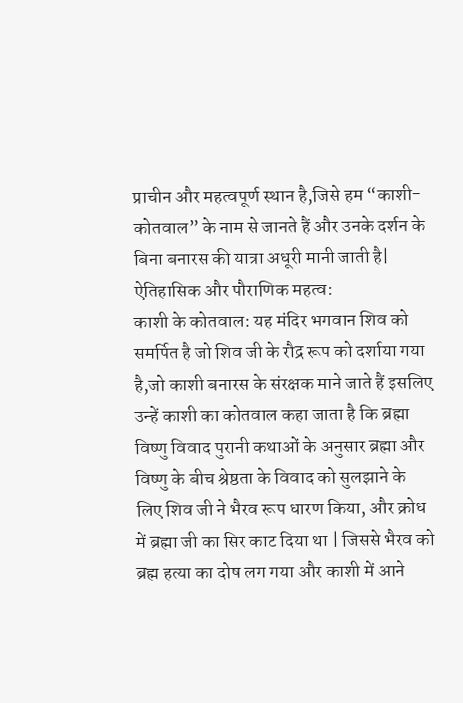प्राचीन और महत्वपूर्ण स्थान है,जिसे हम “काशी-कोतवाल” के नाम से जानते हैं और उनके दर्शन के बिना बनारस की यात्रा अधूरी मानी जाती है|
ऐतिहासिक और पौराणिक महत्व:
काशी के कोतवाल: यह मंदिर भगवान शिव को समर्पित है जो शिव जी के रौद्र रूप को दर्शाया गया है,जो काशी बनारस के संरक्षक माने जाते हैं इसलिए उन्हें काशी का कोतवाल कहा जाता है कि ब्रह्मा विष्णु विवाद पुरानी कथाओं के अनुसार ब्रह्मा और विष्णु के बीच श्रेष्ठता के विवाद को सुलझाने के लिए शिव जी ने भैरव रूप धारण किया, और क्रोध में ब्रह्मा जी का सिर काट दिया था | जिससे भैरव को ब्रह्म हत्या का दोष लग गया और काशी में आने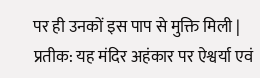पर ही उनकों इस पाप से मुक्ति मिली |
प्रतीक: यह मंदिर अहंकार पर ऐश्वर्या एवं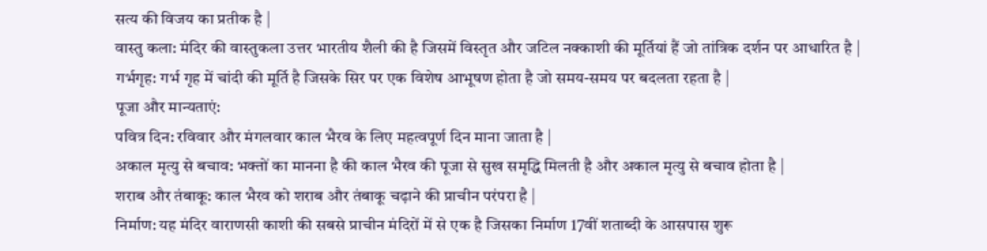सत्य की विजय का प्रतीक है |
वास्तु कला: मंदिर की वास्तुकला उत्तर भारतीय शैली की है जिसमें विस्तृत और जटिल नक्काशी की मूर्तियां हैं जो तांत्रिक दर्शन पर आधारित है |
गर्भगृह: गर्भ गृह में चांदी की मूर्ति है जिसके सिर पर एक विशेष आभूषण होता है जो समय-समय पर बदलता रहता है |
पूजा और मान्यताएं:
पवित्र दिन: रविवार और मंगलवार काल भैरव के लिए महत्वपूर्ण दिन माना जाता है |
अकाल मृत्यु से बचाव: भक्तों का मानना है की काल भैरव की पूजा से सुख समृद्धि मिलती है और अकाल मृत्यु से बचाव होता है |
शराब और तंबाकू: काल भैरव को शराब और तंबाकू चढ़ाने की प्राचीन परंपरा है |
निर्माण: यह मंदिर वाराणसी काशी की सबसे प्राचीन मंदिरों में से एक है जिसका निर्माण 17वीं शताब्दी के आसपास शुरू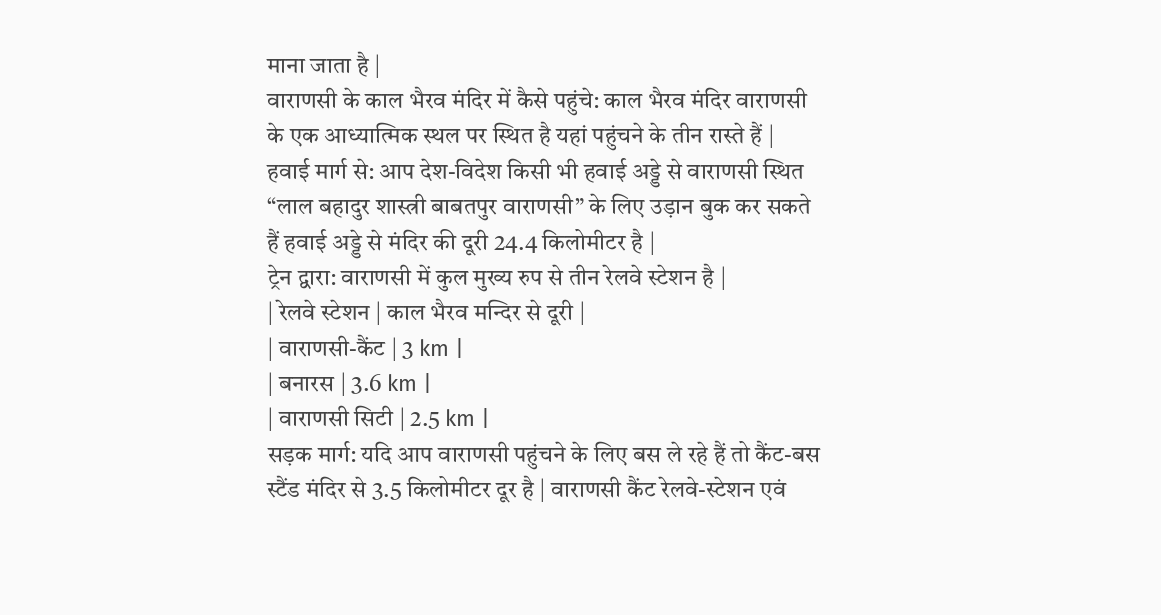माना जाता है |
वाराणसी के काल भैरव मंदिर में कैसे पहुंचे: काल भैरव मंदिर वाराणसी के एक आध्यात्मिक स्थल पर स्थित है यहां पहुंचने के तीन रास्ते हैं |
हवाई मार्ग से: आप देश-विदेश किसी भी हवाई अड्डे से वाराणसी स्थित “लाल बहादुर शास्त्री बाबतपुर वाराणसी” के लिए उड़ान बुक कर सकते हैं हवाई अड्डे से मंदिर की दूरी 24.4 किलोमीटर है |
ट्रेन द्वारा: वाराणसी में कुल मुख्य रुप से तीन रेलवे स्टेशन है |
| रेलवे स्टेशन | काल भैरव मन्दिर से दूरी |
| वाराणसी-कैंट | 3 km |
| बनारस | 3.6 km |
| वाराणसी सिटी | 2.5 km |
सड़क मार्ग: यदि आप वाराणसी पहुंचने के लिए बस ले रहे हैं तो कैंट-बस स्टैंड मंदिर से 3.5 किलोमीटर दूर है | वाराणसी कैंट रेलवे-स्टेशन एवं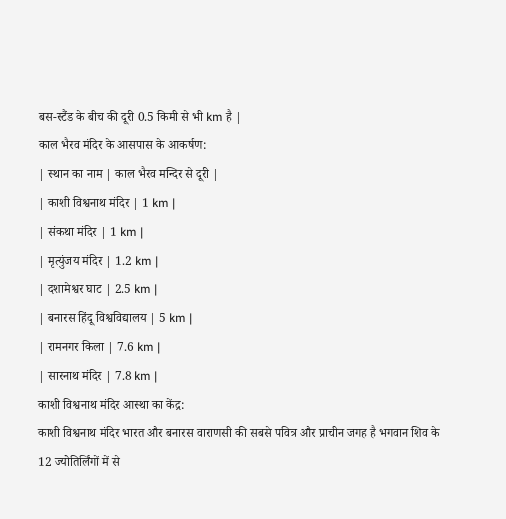बस-स्टैंड के बीच की दूरी 0.5 किमी से भी km है |
काल भैरव मंदिर के आसपास के आकर्षण:
| स्थान का नाम | काल भैरव मन्दिर से दूरी |
| काशी विश्वनाथ मंदिर | 1 km |
| संकथा मंदिर | 1 km |
| मृत्युंजय मंदिर | 1.2 km |
| दशामेश्वर घाट | 2.5 km |
| बनारस हिंदू विश्वविद्यालय | 5 km |
| रामनगर किला | 7.6 km |
| सारनाथ मंदिर | 7.8 km |
काशी विश्वनाथ मंदिर आस्था का केंद्र:
काशी विश्वनाथ मंदिर भारत और बनारस वाराणसी की सबसे पवित्र और प्राचीन जगह है भगवान शिव के 12 ज्योतिर्लिंगों में से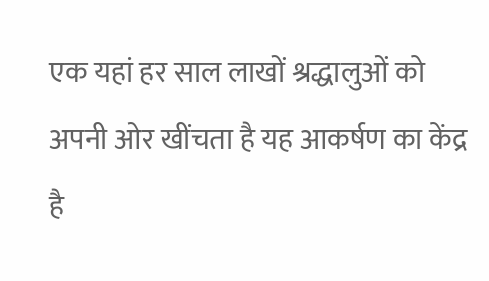एक यहां हर साल लाखों श्रद्धालुओं को अपनी ओर खींचता है यह आकर्षण का केंद्र है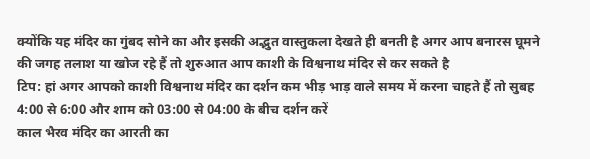क्योंकि यह मंदिर का गुंबद सोने का और इसकी अद्भुत वास्तुकला देखते ही बनती है अगर आप बनारस घूमने की जगह तलाश या खोज रहे हैं तो शुरुआत आप काशी के विश्वनाथ मंदिर से कर सकते है
टिप: हां अगर आपको काशी विश्वनाथ मंदिर का दर्शन कम भीड़ भाड़ वाले समय में करना चाहते हैं तो सुबह 4:00 से 6:00 और शाम को 03:00 से 04:00 के बीच दर्शन करें
काल भैरव मंदिर का आरती का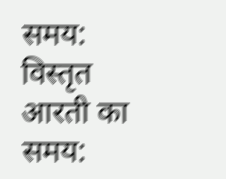समय:
विस्तृत आरती का समय: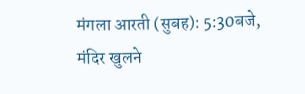मंगला आरती (सुबह): 5:30बजे, मंदिर खुलने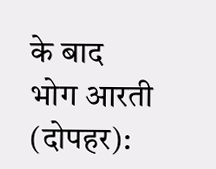के बाद
भोग आरती (दोपहर):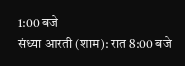1:00 बजे
संध्या आरती (शाम): रात 8:00 बजे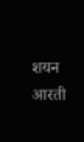शयन आरती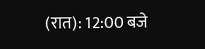(रात): 12:00 बजे